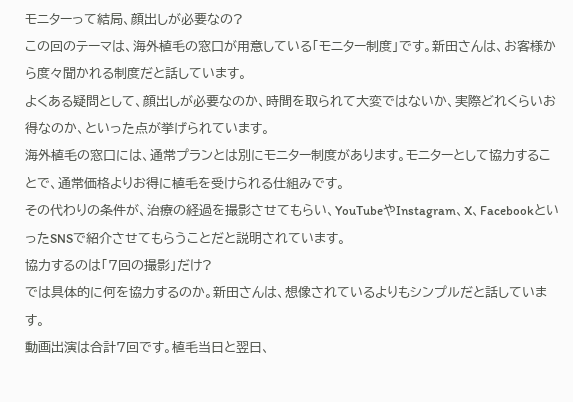モニターって結局、顔出しが必要なの?
この回のテーマは、海外植毛の窓口が用意している「モニター制度」です。新田さんは、お客様から度々聞かれる制度だと話しています。
よくある疑問として、顔出しが必要なのか、時間を取られて大変ではないか、実際どれくらいお得なのか、といった点が挙げられています。
海外植毛の窓口には、通常プランとは別にモニター制度があります。モニターとして協力することで、通常価格よりお得に植毛を受けられる仕組みです。
その代わりの条件が、治療の経過を撮影させてもらい、YouTubeやInstagram、X、FacebookといったSNSで紹介させてもらうことだと説明されています。
協力するのは「7回の撮影」だけ?
では具体的に何を協力するのか。新田さんは、想像されているよりもシンプルだと話しています。
動画出演は合計7回です。植毛当日と翌日、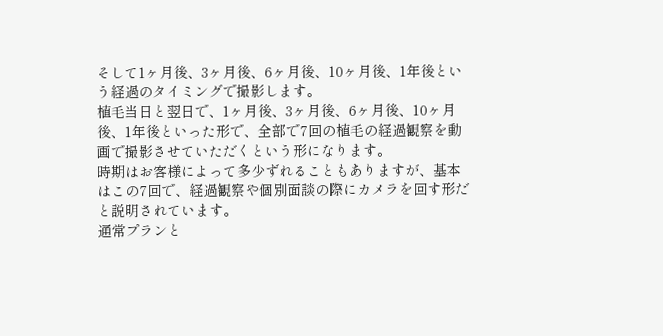そして1ヶ月後、3ヶ月後、6ヶ月後、10ヶ月後、1年後という経過のタイミングで撮影します。
植毛当日と翌日で、1ヶ月後、3ヶ月後、6ヶ月後、10ヶ月後、1年後といった形で、全部で7回の植毛の経過観察を動画で撮影させていただくという形になります。
時期はお客様によって多少ずれることもありますが、基本はこの7回で、経過観察や個別面談の際にカメラを回す形だと説明されています。
通常プランと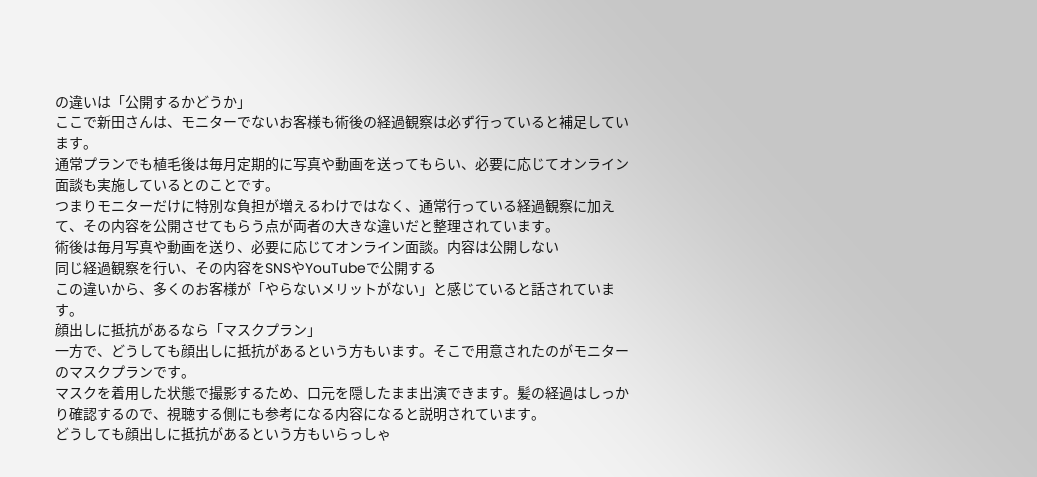の違いは「公開するかどうか」
ここで新田さんは、モニターでないお客様も術後の経過観察は必ず行っていると補足しています。
通常プランでも植毛後は毎月定期的に写真や動画を送ってもらい、必要に応じてオンライン面談も実施しているとのことです。
つまりモニターだけに特別な負担が増えるわけではなく、通常行っている経過観察に加えて、その内容を公開させてもらう点が両者の大きな違いだと整理されています。
術後は毎月写真や動画を送り、必要に応じてオンライン面談。内容は公開しない
同じ経過観察を行い、その内容をSNSやYouTubeで公開する
この違いから、多くのお客様が「やらないメリットがない」と感じていると話されています。
顔出しに抵抗があるなら「マスクプラン」
一方で、どうしても顔出しに抵抗があるという方もいます。そこで用意されたのがモニターのマスクプランです。
マスクを着用した状態で撮影するため、口元を隠したまま出演できます。髪の経過はしっかり確認するので、視聴する側にも参考になる内容になると説明されています。
どうしても顔出しに抵抗があるという方もいらっしゃ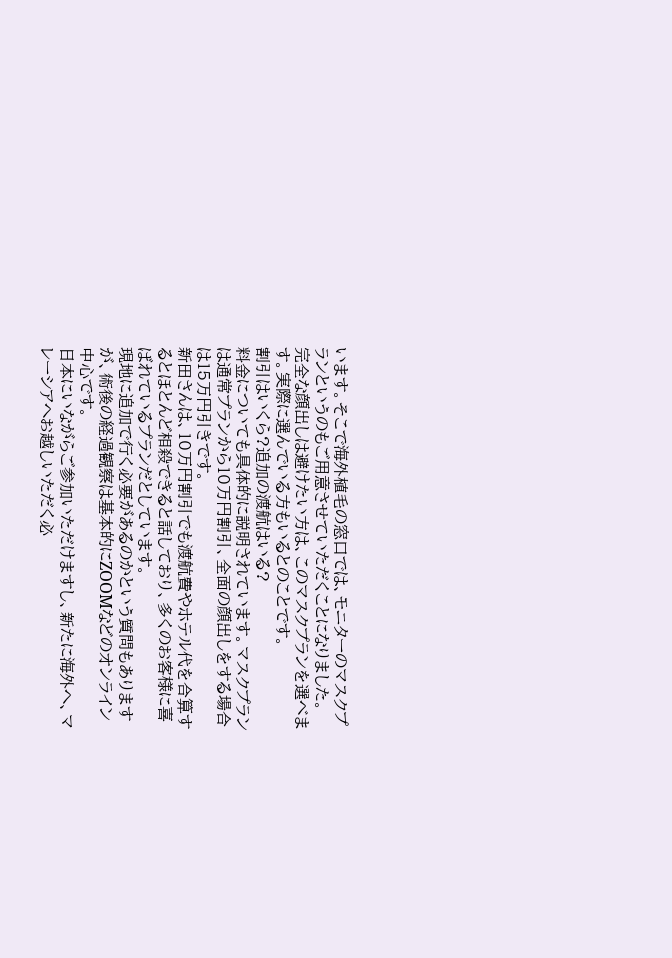います。そこで海外植毛の窓口では、モニターのマスクプランというのもご用意させていただくことになりました。
完全な顔出しは避けたい方は、このマスクプランを選べます。実際に選んでいる方もいるとのことです。
割引はいくら?追加の渡航はいる?
料金についても具体的に説明されています。マスクプランは通常プランから10万円割引、全面の顔出しをする場合は15万円引きです。
新田さんは、10万円割引でも渡航費やホテル代を合算するとほとんど相殺できると話しており、多くのお客様に喜ばれているプランだとしています。
現地に追加で行く必要があるのかという質問もありますが、術後の経過観察は基本的にZOOMなどのオンライン中心です。
日本にいながらご参加いただけますし、新たに海外へ、マレーシアへお越しいただく必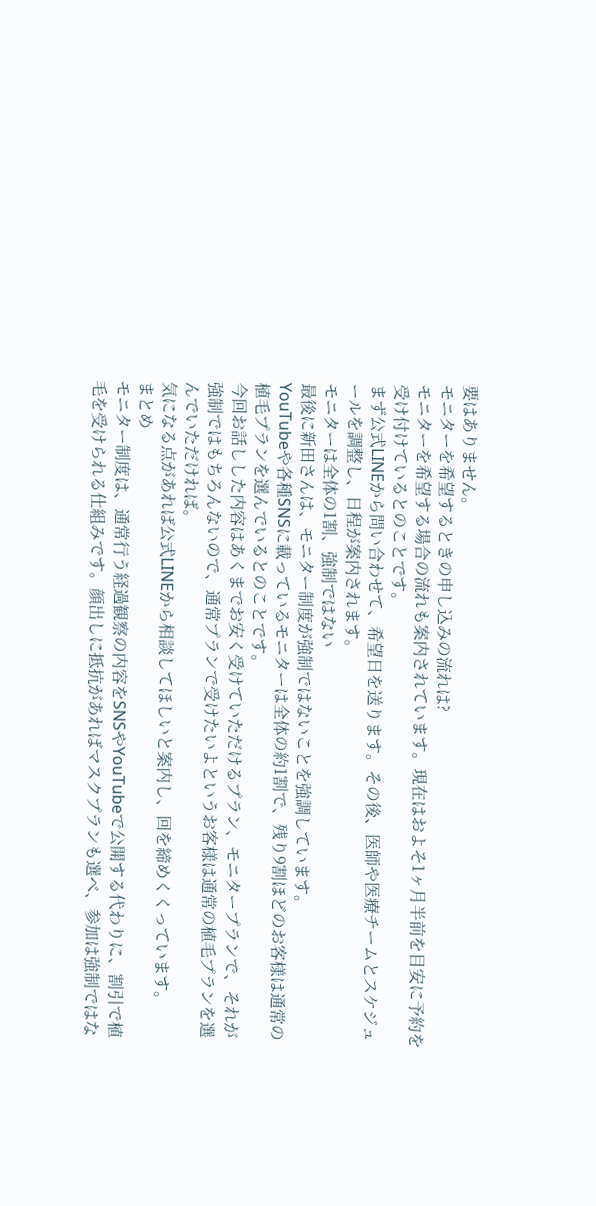要はありません。
モニターを希望するときの申し込みの流れは?
モニターを希望する場合の流れも案内されています。現在はおよそ1ヶ月半前を目安に予約を受け付けているとのことです。
まず公式LINEから問い合わせて、希望日を送ります。その後、医師や医療チームとスケジュールを調整し、日程が案内されます。
モニターは全体の1割、強制ではない
最後に新田さんは、モニター制度が強制ではないことを強調しています。
YouTubeや各種SNSに載っているモニターは全体の約1割で、残り9割ほどのお客様は通常の植毛プランを選んでいるとのことです。
今回お話しした内容はあくまでお安く受けていただけるプラン、モニタープランで、それが強制ではもちろんないので、通常プランで受けたいよというお客様は通常の植毛プランを選んでいただければ。
気になる点があれば公式LINEから相談してほしいと案内し、回を締めくくっています。
まとめ
モニター制度は、通常行う経過観察の内容をSNSやYouTubeで公開する代わりに、割引で植毛を受けられる仕組みです。顔出しに抵抗があればマスクプランも選べ、参加は強制ではな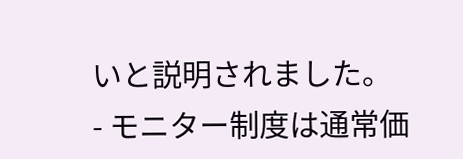いと説明されました。
- モニター制度は通常価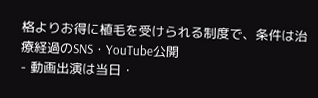格よりお得に植毛を受けられる制度で、条件は治療経過のSNS・YouTube公開
- 動画出演は当日・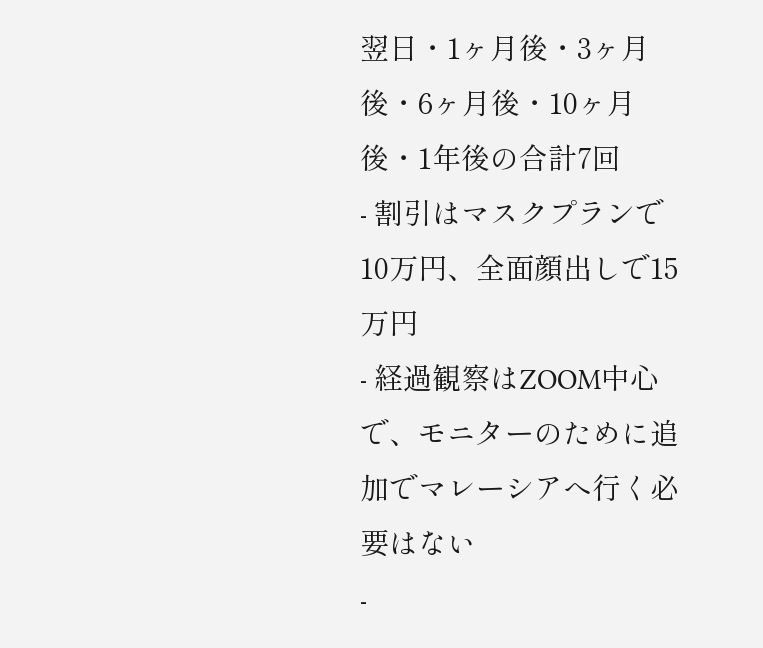翌日・1ヶ月後・3ヶ月後・6ヶ月後・10ヶ月後・1年後の合計7回
- 割引はマスクプランで10万円、全面顔出しで15万円
- 経過観察はZOOM中心で、モニターのために追加でマレーシアへ行く必要はない
-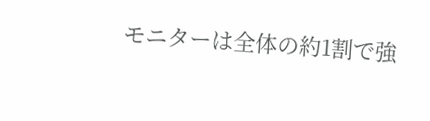モニターは全体の約1割で強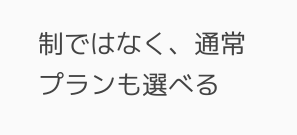制ではなく、通常プランも選べる